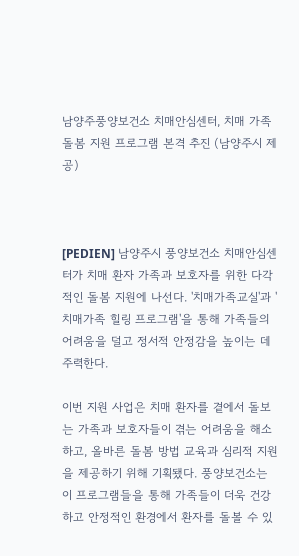남양주풍양보건소 치매안심센터, 치매 가족 돌봄 지원 프로그램 본격 추진 (남양주시 제공)



[PEDIEN] 남양주시 풍양보건소 치매안심센터가 치매 환자 가족과 보호자를 위한 다각적인 돌봄 지원에 나선다. '치매가족교실'과 '치매가족 힐링 프로그램'을 통해 가족들의 어려움을 덜고 정서적 안정감을 높이는 데 주력한다.

이번 지원 사업은 치매 환자를 곁에서 돌보는 가족과 보호자들이 겪는 어려움을 해소하고, 올바른 돌봄 방법 교육과 심리적 지원을 제공하기 위해 기획됐다. 풍양보건소는 이 프로그램들을 통해 가족들이 더욱 건강하고 안정적인 환경에서 환자를 돌볼 수 있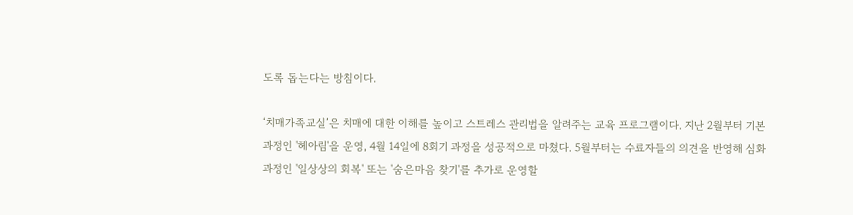도록 돕는다는 방침이다.

‘치매가족교실’은 치매에 대한 이해를 높이고 스트레스 관리법을 알려주는 교육 프로그램이다. 지난 2월부터 기본과정인 '헤아림'을 운영, 4월 14일에 8회기 과정을 성공적으로 마쳤다. 5월부터는 수료자들의 의견을 반영해 심화과정인 '일상상의 회복' 또는 '숨은마음 찾기'를 추가로 운영할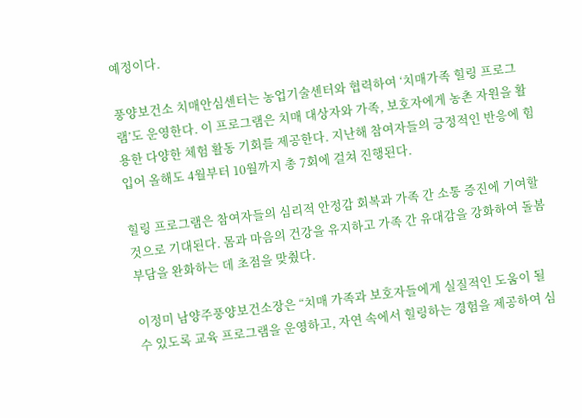예정이다.

풍양보건소 치매안심센터는 농업기술센터와 협력하여 ‘치매가족 힐링 프로그램’도 운영한다. 이 프로그램은 치매 대상자와 가족, 보호자에게 농촌 자원을 활용한 다양한 체험 활동 기회를 제공한다. 지난해 참여자들의 긍정적인 반응에 힘입어 올해도 4월부터 10월까지 총 7회에 걸쳐 진행된다.

힐링 프로그램은 참여자들의 심리적 안정감 회복과 가족 간 소통 증진에 기여할 것으로 기대된다. 몸과 마음의 건강을 유지하고 가족 간 유대감을 강화하여 돌봄 부담을 완화하는 데 초점을 맞췄다.

이정미 남양주풍양보건소장은 “치매 가족과 보호자들에게 실질적인 도움이 될 수 있도록 교육 프로그램을 운영하고, 자연 속에서 힐링하는 경험을 제공하여 심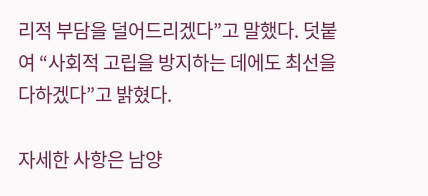리적 부담을 덜어드리겠다”고 말했다. 덧붙여 “사회적 고립을 방지하는 데에도 최선을 다하겠다”고 밝혔다.

자세한 사항은 남양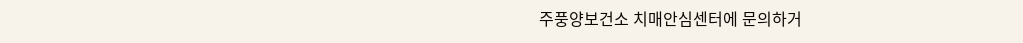주풍양보건소 치매안심센터에 문의하거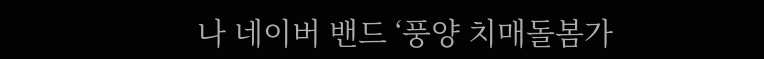나 네이버 밴드 ‘풍양 치매돌봄가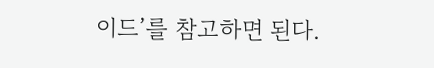이드’를 참고하면 된다.